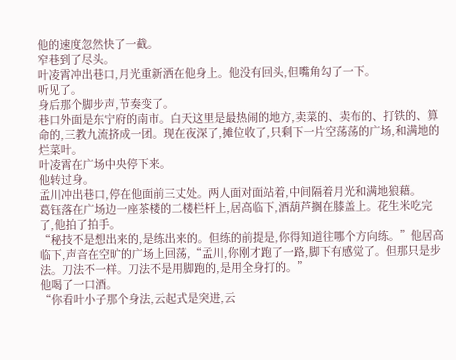他的速度忽然快了一截。
窄巷到了尽头。
叶凌霄冲出巷口,月光重新洒在他身上。他没有回头,但嘴角勾了一下。
听见了。
身后那个脚步声,节奏变了。
巷口外面是东宁府的南市。白天这里是最热闹的地方,卖菜的、卖布的、打铁的、算命的,三教九流挤成一团。现在夜深了,摊位收了,只剩下一片空荡荡的广场,和满地的烂菜叶。
叶凌霄在广场中央停下来。
他转过身。
孟川冲出巷口,停在他面前三丈处。两人面对面站着,中间隔着月光和满地狼藉。
葛钰落在广场边一座茶楼的二楼栏杆上,居高临下,酒葫芦搁在膝盖上。花生米吃完了,他拍了拍手。
“秘技不是想出来的,是练出来的。但练的前提是,你得知道往哪个方向练。”他居高临下,声音在空旷的广场上回荡,“孟川,你刚才跑了一路,脚下有感觉了。但那只是步法。刀法不一样。刀法不是用脚跑的,是用全身打的。”
他喝了一口酒。
“你看叶小子那个身法,云起式是突进,云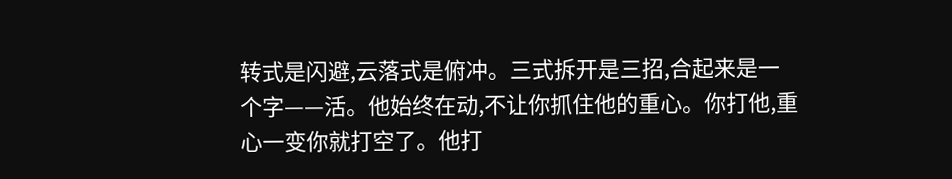转式是闪避,云落式是俯冲。三式拆开是三招,合起来是一个字——活。他始终在动,不让你抓住他的重心。你打他,重心一变你就打空了。他打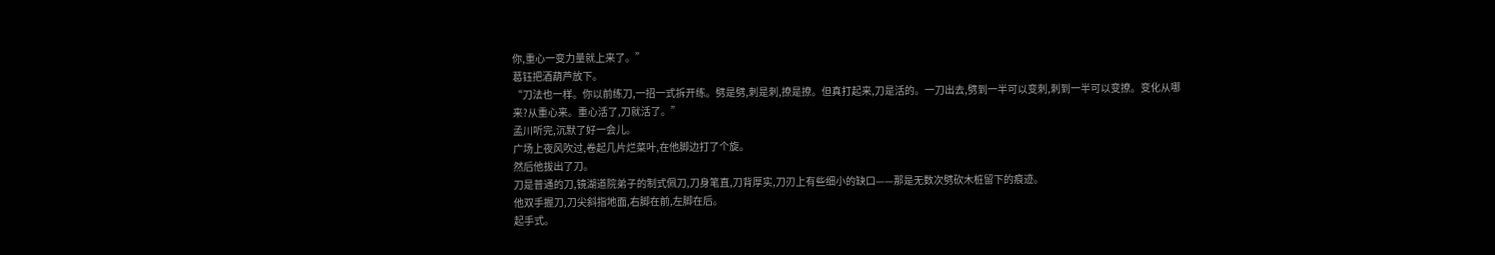你,重心一变力量就上来了。”
葛钰把酒葫芦放下。
“刀法也一样。你以前练刀,一招一式拆开练。劈是劈,刺是刺,撩是撩。但真打起来,刀是活的。一刀出去,劈到一半可以变刺,刺到一半可以变撩。变化从哪来?从重心来。重心活了,刀就活了。”
孟川听完,沉默了好一会儿。
广场上夜风吹过,卷起几片烂菜叶,在他脚边打了个旋。
然后他拔出了刀。
刀是普通的刀,镜湖道院弟子的制式佩刀,刀身笔直,刀背厚实,刀刃上有些细小的缺口——那是无数次劈砍木桩留下的痕迹。
他双手握刀,刀尖斜指地面,右脚在前,左脚在后。
起手式。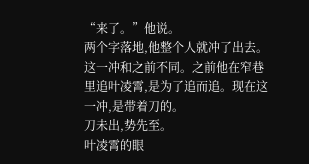“来了。”他说。
两个字落地,他整个人就冲了出去。
这一冲和之前不同。之前他在窄巷里追叶凌霄,是为了追而追。现在这一冲,是带着刀的。
刀未出,势先至。
叶凌霄的眼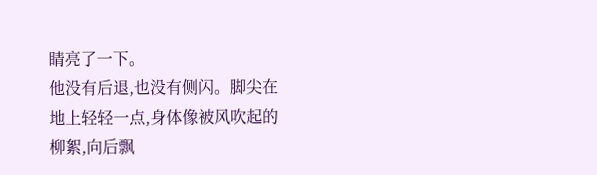睛亮了一下。
他没有后退,也没有侧闪。脚尖在地上轻轻一点,身体像被风吹起的柳絮,向后飘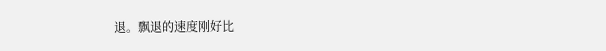退。飘退的速度刚好比